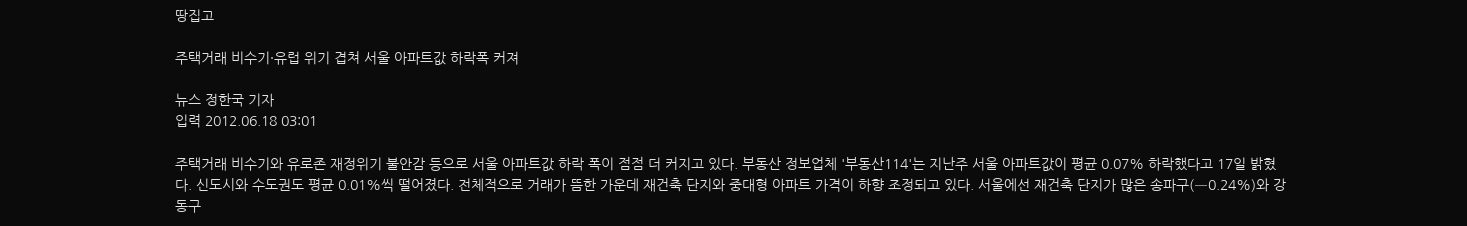땅집고

주택거래 비수기·유럽 위기 겹쳐 서울 아파트값 하락폭 커져

뉴스 정한국 기자
입력 2012.06.18 03:01

주택거래 비수기와 유로존 재정위기 불안감 등으로 서울 아파트값 하락 폭이 점점 더 커지고 있다. 부동산 정보업체 '부동산114'는 지난주 서울 아파트값이 평균 0.07% 하락했다고 17일 밝혔다. 신도시와 수도권도 평균 0.01%씩 떨어졌다. 전체적으로 거래가 뜸한 가운데 재건축 단지와 중대형 아파트 가격이 하향 조정되고 있다. 서울에선 재건축 단지가 많은 송파구(―0.24%)와 강동구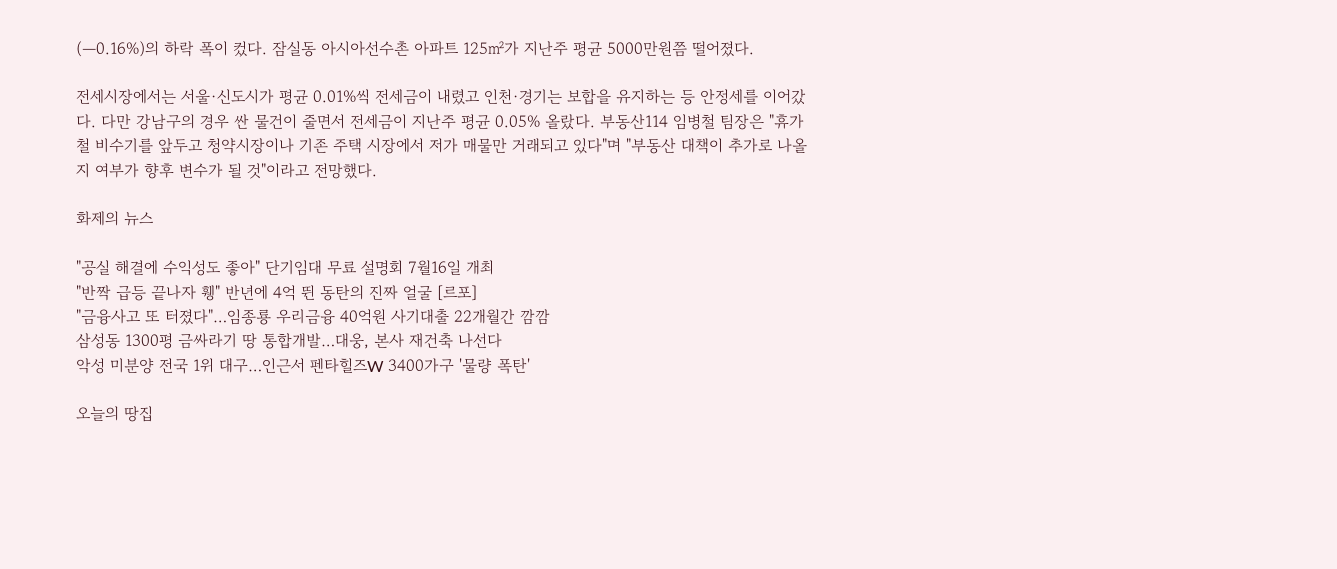(―0.16%)의 하락 폭이 컸다. 잠실동 아시아선수촌 아파트 125㎡가 지난주 평균 5000만원쯤 떨어졌다.

전세시장에서는 서울·신도시가 평균 0.01%씩 전세금이 내렸고 인천·경기는 보합을 유지하는 등 안정세를 이어갔다. 다만 강남구의 경우 싼 물건이 줄면서 전세금이 지난주 평균 0.05% 올랐다. 부동산114 임병철 팀장은 "휴가철 비수기를 앞두고 청약시장이나 기존 주택 시장에서 저가 매물만 거래되고 있다"며 "부동산 대책이 추가로 나올지 여부가 향후 변수가 될 것"이라고 전망했다.

화제의 뉴스

"공실 해결에 수익성도 좋아" 단기임대 무료 설명회 7월16일 개최
"반짝 급등 끝나자 휑" 반년에 4억 뛴 동탄의 진짜 얼굴 [르포]
"금융사고 또 터졌다"…임종룡 우리금융 40억원 사기대출 22개월간 깜깜
삼성동 1300평 금싸라기 땅 통합개발…대웅, 본사 재건축 나선다
악성 미분양 전국 1위 대구…인근서 펜타힐즈W 3400가구 '물량 폭탄'

오늘의 땅집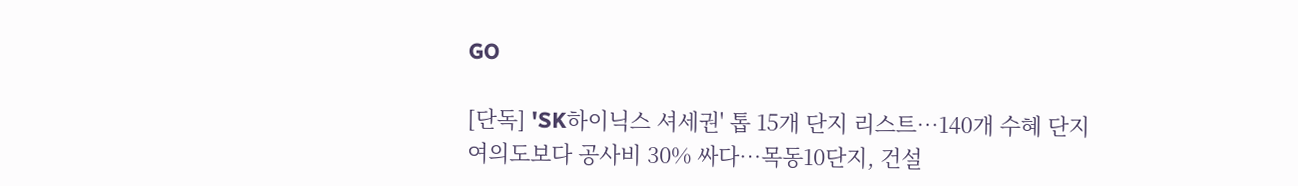GO

[단독] 'SK하이닉스 셔세권' 톱 15개 단지 리스트…140개 수혜 단지
여의도보다 공사비 30% 싸다…목동10단지, 건설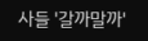사들 '갈까말까'